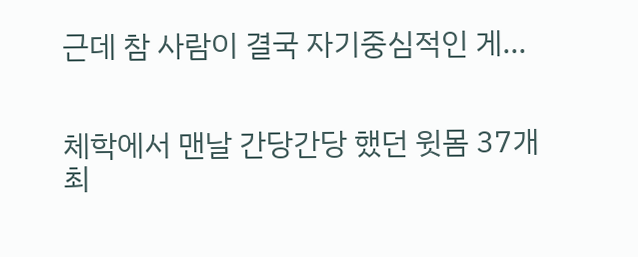근데 참 사람이 결국 자기중심적인 게...


체학에서 맨날 간당간당 했던 윗몸 37개 최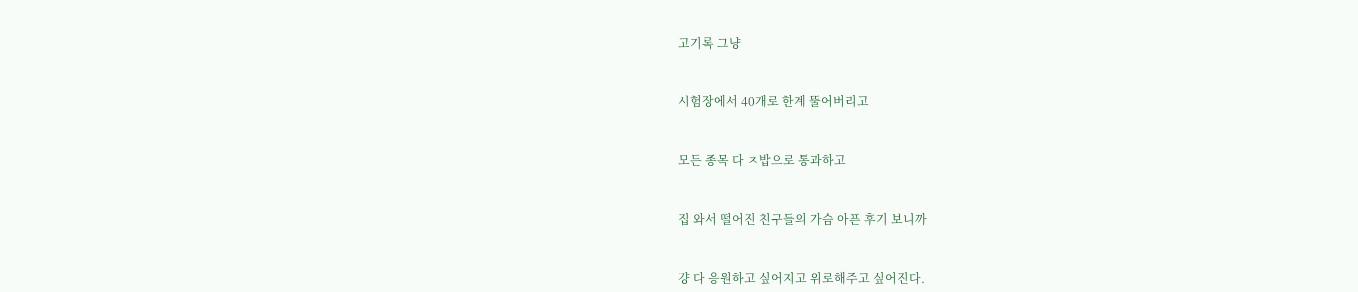고기록 그냥


시험장에서 40개로 한계 뚤어버리고


모든 종목 다 ㅈ밥으로 통과하고


집 와서 떨어진 친구들의 가슴 아픈 후기 보니까


걍 다 응원하고 싶어지고 위로해주고 싶어진다.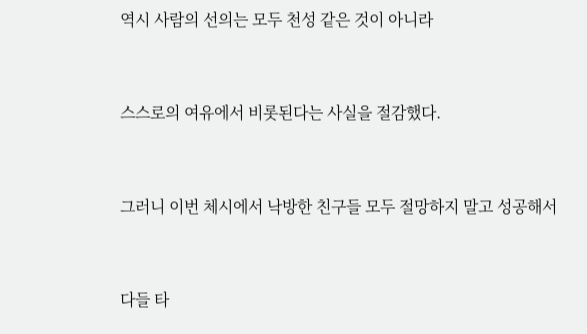역시 사람의 선의는 모두 천성 같은 것이 아니라


스스로의 여유에서 비롯된다는 사실을 절감했다.


그러니 이번 체시에서 낙방한 친구들 모두 절망하지 말고 성공해서


다들 타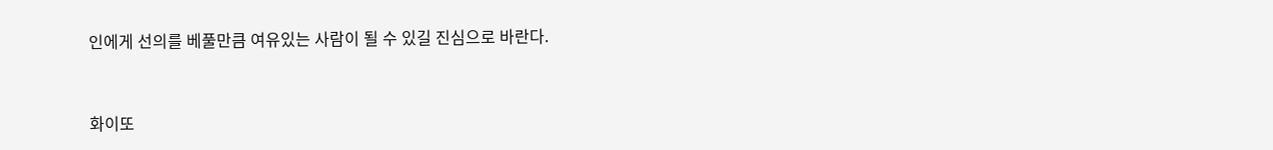인에게 선의를 베풀만큼 여유있는 사람이 될 수 있길 진심으로 바란다.


화이또